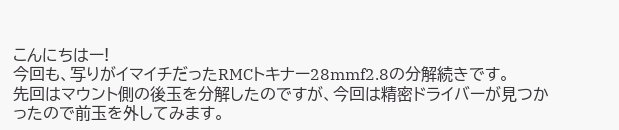こんにちはー!
今回も、写りがイマイチだったRMCトキナー28mmf2.8の分解続きです。
先回はマウント側の後玉を分解したのですが、今回は精密ドライバーが見つかったので前玉を外してみます。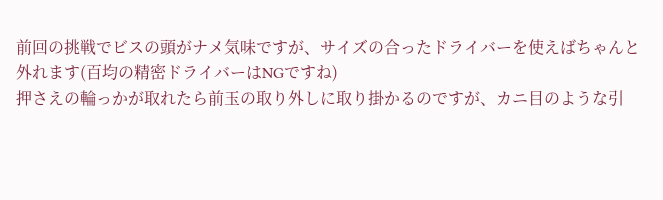前回の挑戦でビスの頭がナメ気味ですが、サイズの合ったドライバーを使えばちゃんと外れます(百均の精密ドライバーはNGですね)
押さえの輪っかが取れたら前玉の取り外しに取り掛かるのですが、カニ目のような引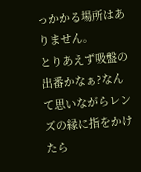っかかる場所はありません。
とりあえず吸盤の出番かなぁ?なんて思いながらレンズの縁に指をかけたら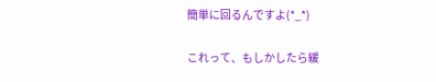簡単に回るんですよ(*_*)

これって、もしかしたら緩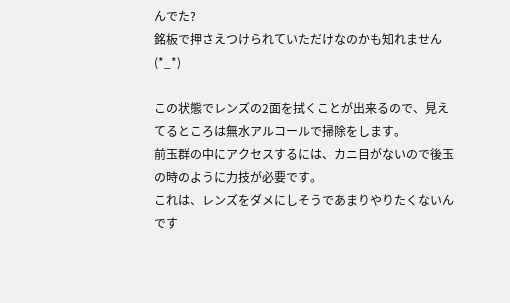んでた?
銘板で押さえつけられていただけなのかも知れません(*_*)

この状態でレンズの2面を拭くことが出来るので、見えてるところは無水アルコールで掃除をします。
前玉群の中にアクセスするには、カニ目がないので後玉の時のように力技が必要です。
これは、レンズをダメにしそうであまりやりたくないんです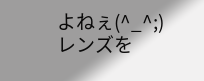よねぇ(^_^;)
レンズを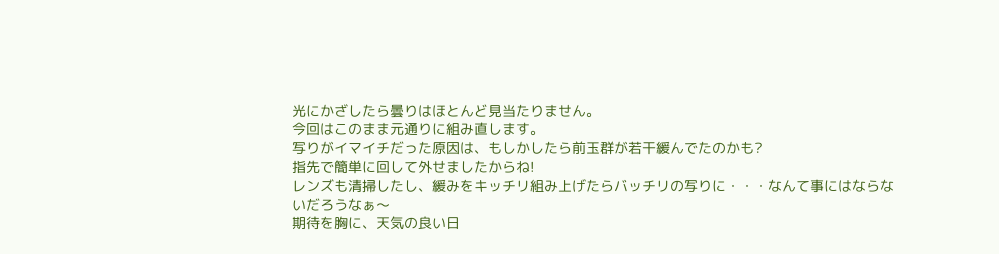光にかざしたら曇りはほとんど見当たりません。
今回はこのまま元通りに組み直します。
写りがイマイチだった原因は、もしかしたら前玉群が若干緩んでたのかも?
指先で簡単に回して外せましたからね!
レンズも清掃したし、緩みをキッチリ組み上げたらバッチリの写りに・・・なんて事にはならないだろうなぁ〜
期待を胸に、天気の良い日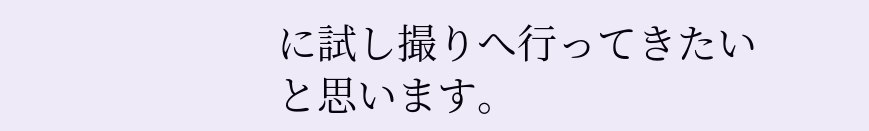に試し撮りへ行ってきたいと思います。